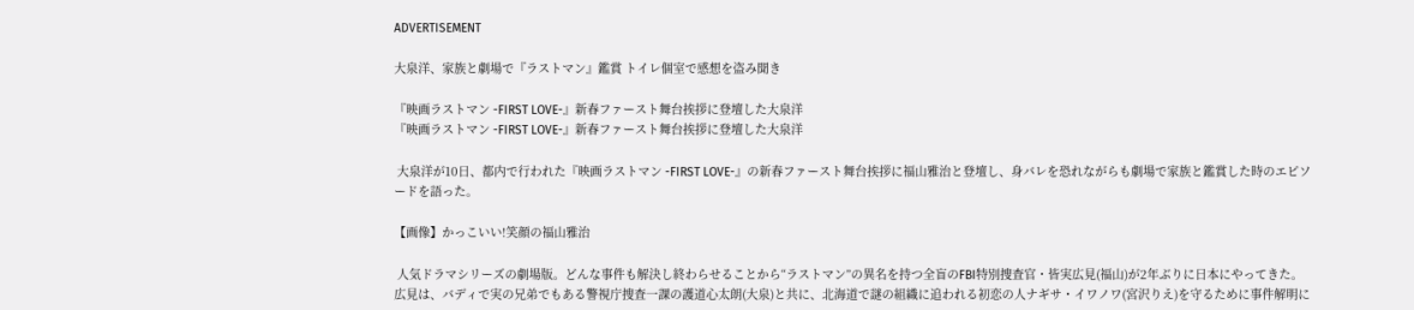ADVERTISEMENT

大泉洋、家族と劇場で『ラストマン』鑑賞 トイレ個室で感想を盗み聞き

『映画ラストマン -FIRST LOVE-』新春ファースト舞台挨拶に登壇した大泉洋
『映画ラストマン -FIRST LOVE-』新春ファースト舞台挨拶に登壇した大泉洋

 大泉洋が10日、都内で行われた『映画ラストマン -FIRST LOVE-』の新春ファースト舞台挨拶に福山雅治と登壇し、身バレを恐れながらも劇場で家族と鑑賞した時のエピソードを語った。

【画像】かっこいい!笑顔の福山雅治

 人気ドラマシリーズの劇場版。どんな事件も解決し終わらせることから“ラストマン”の異名を持つ全盲のFBI特別捜査官・皆実広見(福山)が2年ぶりに日本にやってきた。広見は、バディで実の兄弟でもある警視庁捜査一課の護道心太朗(大泉)と共に、北海道で謎の組織に追われる初恋の人ナギサ・イワノワ(宮沢りえ)を守るために事件解明に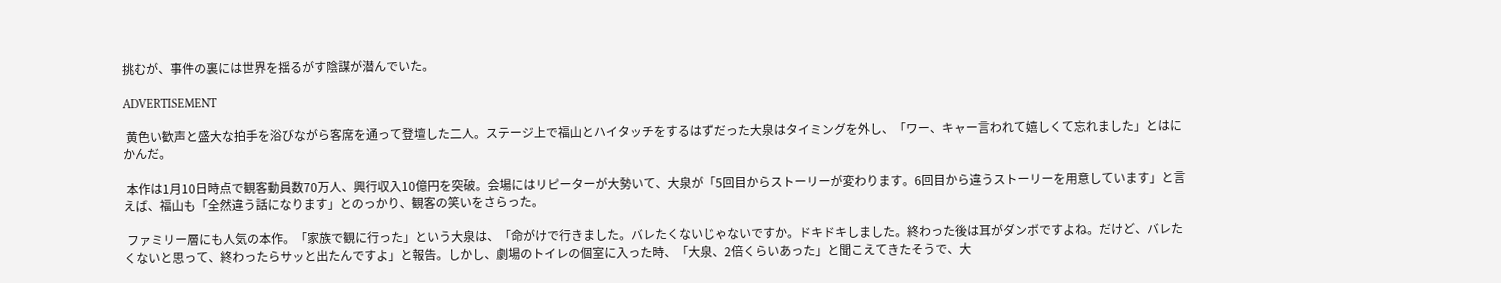挑むが、事件の裏には世界を揺るがす陰謀が潜んでいた。

ADVERTISEMENT

 黄色い歓声と盛大な拍手を浴びながら客席を通って登壇した二人。ステージ上で福山とハイタッチをするはずだった大泉はタイミングを外し、「ワー、キャー言われて嬉しくて忘れました」とはにかんだ。

 本作は1月10日時点で観客動員数70万人、興行収入10億円を突破。会場にはリピーターが大勢いて、大泉が「5回目からストーリーが変わります。6回目から違うストーリーを用意しています」と言えば、福山も「全然違う話になります」とのっかり、観客の笑いをさらった。

 ファミリー層にも人気の本作。「家族で観に行った」という大泉は、「命がけで行きました。バレたくないじゃないですか。ドキドキしました。終わった後は耳がダンボですよね。だけど、バレたくないと思って、終わったらサッと出たんですよ」と報告。しかし、劇場のトイレの個室に入った時、「大泉、2倍くらいあった」と聞こえてきたそうで、大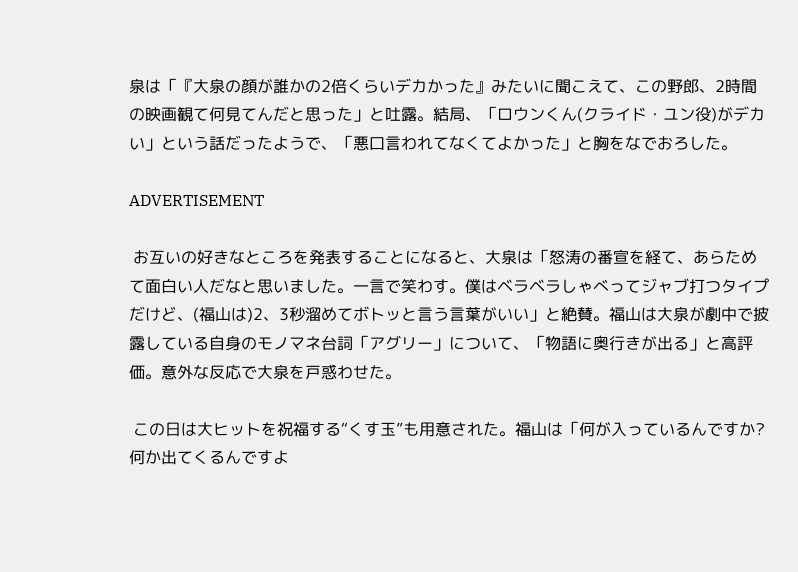泉は「『大泉の顔が誰かの2倍くらいデカかった』みたいに聞こえて、この野郎、2時間の映画観て何見てんだと思った」と吐露。結局、「ロウンくん(クライド・ユン役)がデカい」という話だったようで、「悪口言われてなくてよかった」と胸をなでおろした。

ADVERTISEMENT

 お互いの好きなところを発表することになると、大泉は「怒涛の番宣を経て、あらためて面白い人だなと思いました。一言で笑わす。僕はベラベラしゃべってジャブ打つタイプだけど、(福山は)2、3秒溜めてボトッと言う言葉がいい」と絶賛。福山は大泉が劇中で披露している自身のモノマネ台詞「アグリー」について、「物語に奥行きが出る」と高評価。意外な反応で大泉を戸惑わせた。

 この日は大ヒットを祝福する“くす玉”も用意された。福山は「何が入っているんですか? 何か出てくるんですよ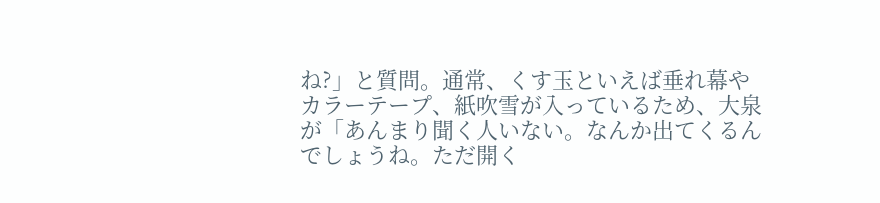ね?」と質問。通常、くす玉といえば垂れ幕やカラーテープ、紙吹雪が入っているため、大泉が「あんまり聞く人いない。なんか出てくるんでしょうね。ただ開く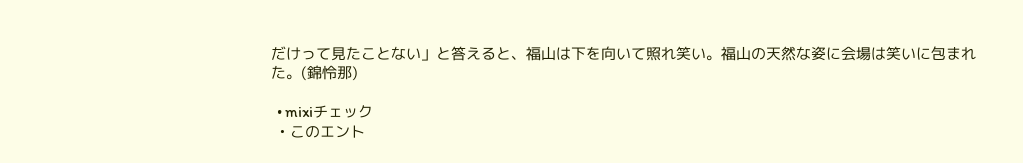だけって見たことない」と答えると、福山は下を向いて照れ笑い。福山の天然な姿に会場は笑いに包まれた。(錦怜那)

  • mixiチェック
  • このエント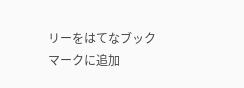リーをはてなブックマークに追加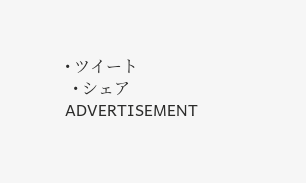• ツイート
  • シェア
ADVERTISEMENT